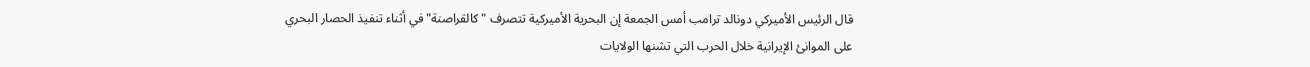قال الرئيس الأميركي دونالد ترامب أمس الجمعة إن البحرية الأميركية تتصرف "كالقراصنة" في أثناء تنفيذ الحصار البحري على الموانئ الإيرانية خلال الحرب التي تشنها الولايات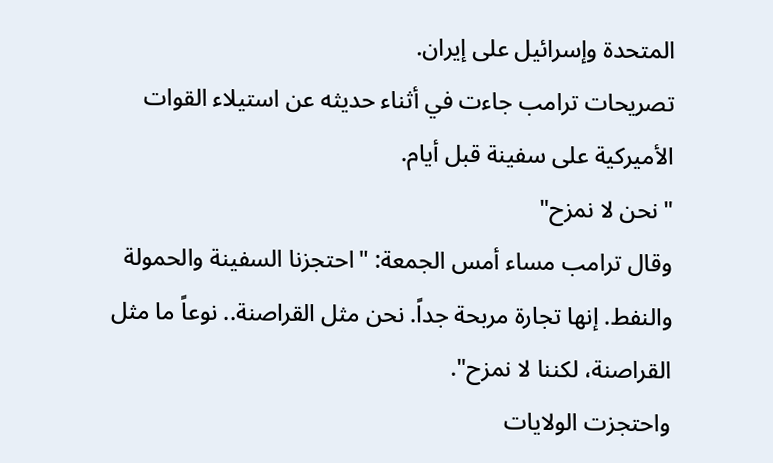المتحدة وإسرائيل على إيران.
تصريحات ترامب جاءت في أثناء حديثه عن استيلاء القوات الأميركية على سفينة قبل أيام.
"نحن لا نمزح"
وقال ترامب مساء أمس الجمعة: "احتجزنا السفينة والحمولة والنفط. إنها تجارة مربحة جداً. نحن مثل القراصنة.. نوعاً ما مثل القراصنة، لكننا لا نمزح".
واحتجزت الولايات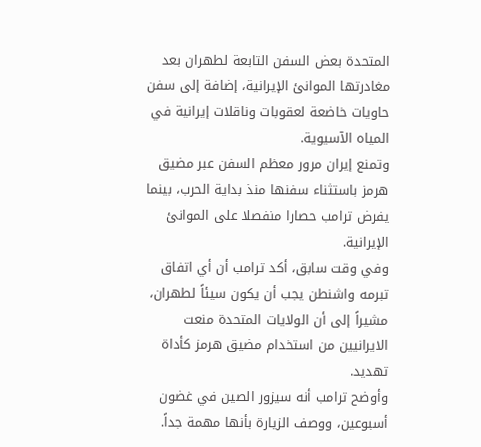المتحدة بعض السفن التابعة لطهران بعد مغادرتها الموانئ الإيرانية، إضافة إلى سفن حاويات خاضعة لعقوبات وناقلات إيرانية في المياه الآسيوية.
وتمنع إيران مرور معظم السفن عبر مضيق هرمز باستثناء سفنها منذ بداية الحرب، بينما يفرض ترامب حصارا منفصلا على الموانئ الإيرانية.
وفي وقت سابق، أكد ترامب أن أي اتفاق تبرمه واشنطن يجب أن يكون سيئاً لطهران، مشيراً إلى أن الولايات المتحدة منعت الايرانيين من استخدام مضيق هرمز كأداة تهديد.
وأوضح ترامب أنه سيزور الصين في غضون أسبوعين، ووصف الزيارة بأنها مهمة جداً.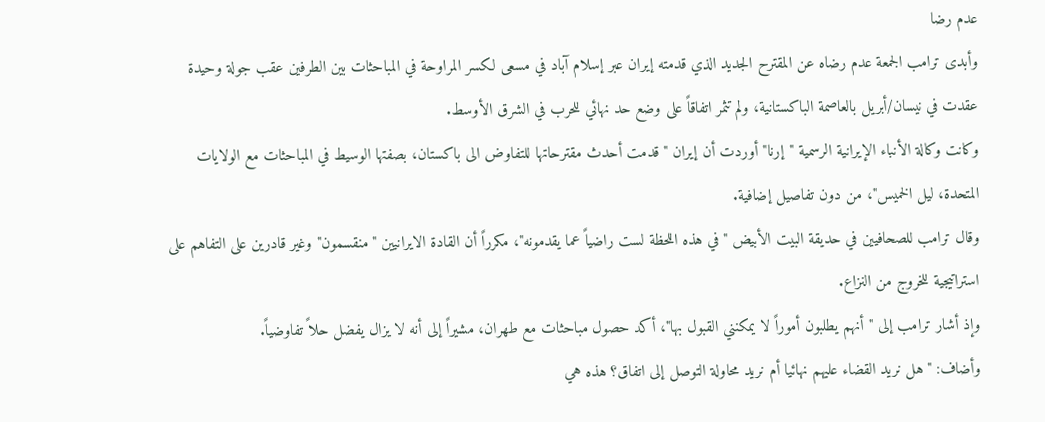عدم رضا
وأبدى ترامب الجمعة عدم رضاه عن المقترح الجديد الذي قدمته إيران عبر إسلام آباد في مسعى لكسر المراوحة في المباحثات بين الطرفين عقب جولة وحيدة عقدت في نيسان/أبريل بالعاصمة الباكستانية، ولم تثمر اتفاقاً على وضع حد نهائي للحرب في الشرق الأوسط.
وكانت وكالة الأنباء الإيرانية الرسمية "إرنا" أوردت أن إيران "قدمت أحدث مقترحاتها للتفاوض الى باكستان، بصفتها الوسيط في المباحثات مع الولايات المتحدة، ليل الخميس"، من دون تفاصيل إضافية.
وقال ترامب للصحافيين في حديقة البيت الأبيض "في هذه اللحظة لست راضياً عما يقدمونه"، مكرراً أن القادة الايرانيين "منقسمون" وغير قادرين على التفاهم على استراتيجية للخروج من النزاع.
وإذ أشار ترامب إلى "أنهم يطلبون أموراً لا يمكنني القبول بها"، أكد حصول مباحثات مع طهران، مشيراً إلى أنه لا يزال يفضل حلاً تفاوضياً.
وأضاف: "هل نريد القضاء عليهم نهائيا أم نريد محاولة التوصل إلى اتفاق؟ هذه هي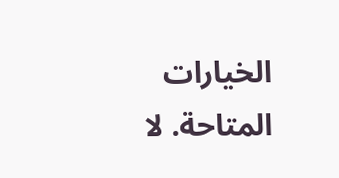الخيارات المتاحة. لا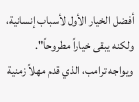أفضل الخيار الأول لأسباب إنسانية، ولكنه يبقى خياراً مطروحاً".
ويواجه ترامب، الذي قدم مهلاً زمنية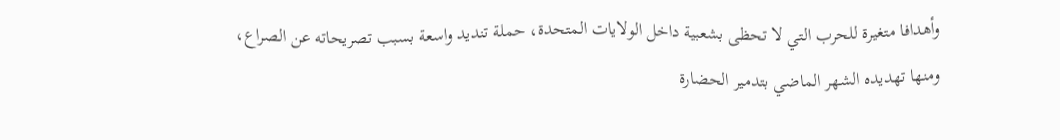وأهدافا متغيرة للحرب التي لا تحظى بشعبية داخل الولايات المتحدة، حملة تنديد واسعة بسبب تصريحاته عن الصراع، ومنها تهديده الشهر الماضي بتدمير الحضارة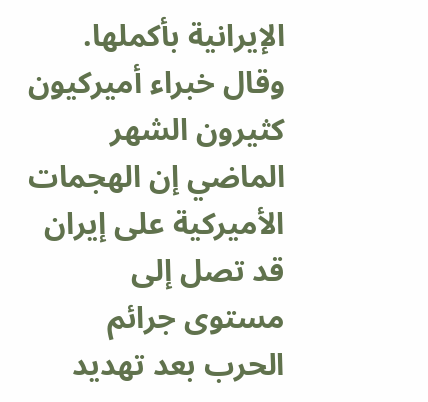الإيرانية بأكملها.
وقال خبراء أميركيون كثيرون الشهر الماضي إن الهجمات الأميركية على إيران قد تصل إلى مستوى جرائم الحرب بعد تهديد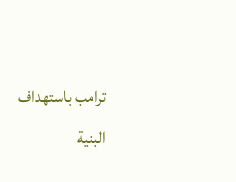ترامب باستهداف البنية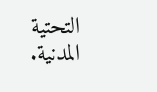التحتية المدنية.